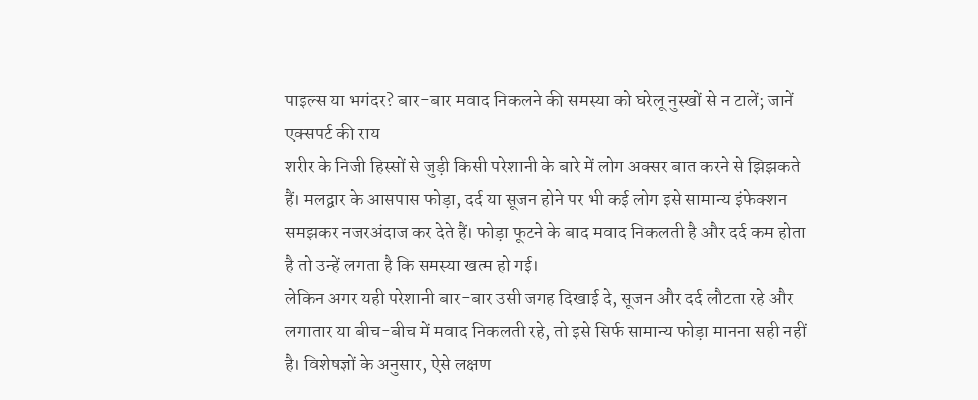पाइल्स या भगंदर? बार-बार मवाद निकलने की समस्या को घरेलू नुस्खों से न टालें; जानें एक्सपर्ट की राय
शरीर के निजी हिस्सों से जुड़ी किसी परेशानी के बारे में लोग अक्सर बात करने से झिझकते हैं। मलद्वार के आसपास फोड़ा, दर्द या सूजन होने पर भी कई लोग इसे सामान्य इंफेक्शन समझकर नजरअंदाज कर देते हैं। फोड़ा फूटने के बाद मवाद निकलती है और दर्द कम होता है तो उन्हें लगता है कि समस्या खत्म हो गई।
लेकिन अगर यही परेशानी बार-बार उसी जगह दिखाई दे, सूजन और दर्द लौटता रहे और लगातार या बीच-बीच में मवाद निकलती रहे, तो इसे सिर्फ सामान्य फोड़ा मानना सही नहीं है। विशेषज्ञों के अनुसार, ऐसे लक्षण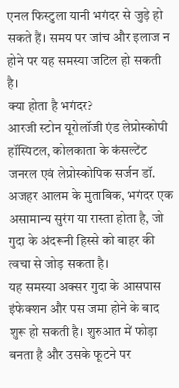एनल फिस्टुला यानी भगंदर से जुड़े हो सकते हैं। समय पर जांच और इलाज न होने पर यह समस्या जटिल हो सकती है।
क्या होता है भगंदर?
आरजी स्टोन यूरोलॉजी एंड लेप्रोस्कोपी हॉस्पिटल, कोलकाता के कंसल्टेंट जनरल एवं लेप्रोस्कोपिक सर्जन डॉ. अजहर आलम के मुताबिक, भगंदर एक असामान्य सुरंग या रास्ता होता है, जो गुदा के अंदरूनी हिस्से को बाहर की त्वचा से जोड़ सकता है।
यह समस्या अक्सर गुदा के आसपास इंफेक्शन और पस जमा होने के बाद शुरू हो सकती है। शुरुआत में फोड़ा बनता है और उसके फूटने पर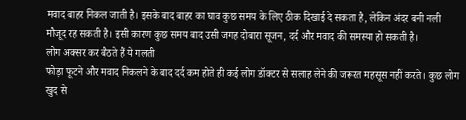मवाद बाहर निकल जाती है। इसके बाद बाहर का घाव कुछ समय के लिए ठीक दिखाई दे सकता है, लेकिन अंदर बनी नली मौजूद रह सकती है। इसी कारण कुछ समय बाद उसी जगह दोबारा सूजन, दर्द और मवाद की समस्या हो सकती है।
लोग अक्सर कर बैठते हैं ये गलती
फोड़ा फूटने और मवाद निकलने के बाद दर्द कम होते ही कई लोग डॉक्टर से सलाह लेने की जरूरत महसूस नहीं करते। कुछ लोग खुद से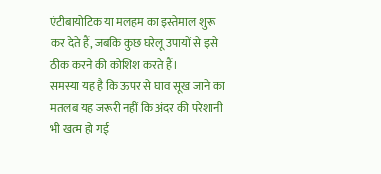एंटीबायोटिक या मलहम का इस्तेमाल शुरू कर देते हैं, जबकि कुछ घरेलू उपायों से इसे ठीक करने की कोशिश करते हैं।
समस्या यह है कि ऊपर से घाव सूख जाने का मतलब यह जरूरी नहीं कि अंदर की परेशानी भी खत्म हो गई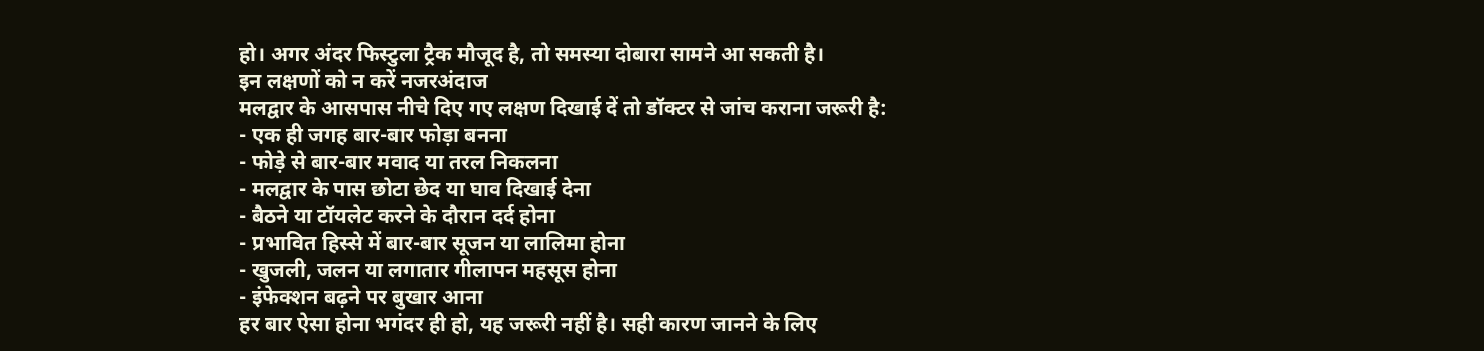हो। अगर अंदर फिस्टुला ट्रैक मौजूद है, तो समस्या दोबारा सामने आ सकती है।
इन लक्षणों को न करें नजरअंदाज
मलद्वार के आसपास नीचे दिए गए लक्षण दिखाई दें तो डॉक्टर से जांच कराना जरूरी है:
- एक ही जगह बार-बार फोड़ा बनना
- फोड़े से बार-बार मवाद या तरल निकलना
- मलद्वार के पास छोटा छेद या घाव दिखाई देना
- बैठने या टॉयलेट करने के दौरान दर्द होना
- प्रभावित हिस्से में बार-बार सूजन या लालिमा होना
- खुजली, जलन या लगातार गीलापन महसूस होना
- इंफेक्शन बढ़ने पर बुखार आना
हर बार ऐसा होना भगंदर ही हो, यह जरूरी नहीं है। सही कारण जानने के लिए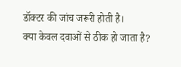डॉक्टर की जांच जरूरी होती है।
क्या केवल दवाओं से ठीक हो जाता है?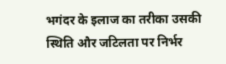भगंदर के इलाज का तरीका उसकी स्थिति और जटिलता पर निर्भर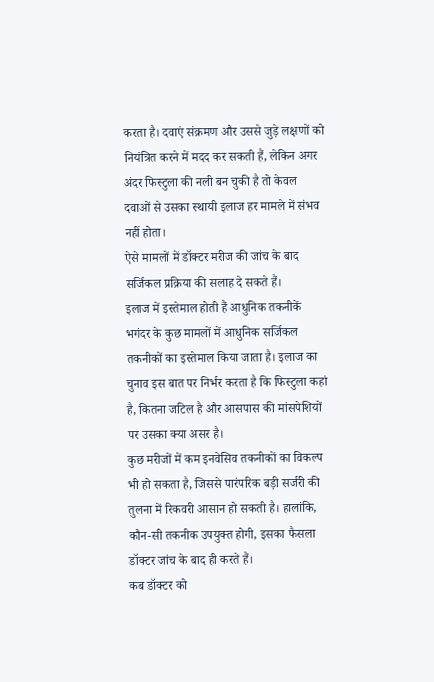करता है। दवाएं संक्रमण और उससे जुड़े लक्षणों को नियंत्रित करने में मदद कर सकती हैं, लेकिन अगर अंदर फिस्टुला की नली बन चुकी है तो केवल दवाओं से उसका स्थायी इलाज हर मामले में संभव नहीं होता।
ऐसे मामलों में डॉक्टर मरीज की जांच के बाद सर्जिकल प्रक्रिया की सलाह दे सकते हैं।
इलाज में इस्तेमाल होती हैं आधुनिक तकनीकें
भगंदर के कुछ मामलों में आधुनिक सर्जिकल तकनीकों का इस्तेमाल किया जाता है। इलाज का चुनाव इस बात पर निर्भर करता है कि फिस्टुला कहां है, कितना जटिल है और आसपास की मांसपेशियों पर उसका क्या असर है।
कुछ मरीजों में कम इनवेसिव तकनीकों का विकल्प भी हो सकता है, जिससे पारंपरिक बड़ी सर्जरी की तुलना में रिकवरी आसान हो सकती है। हालांकि, कौन-सी तकनीक उपयुक्त होगी, इसका फैसला डॉक्टर जांच के बाद ही करते हैं।
कब डॉक्टर को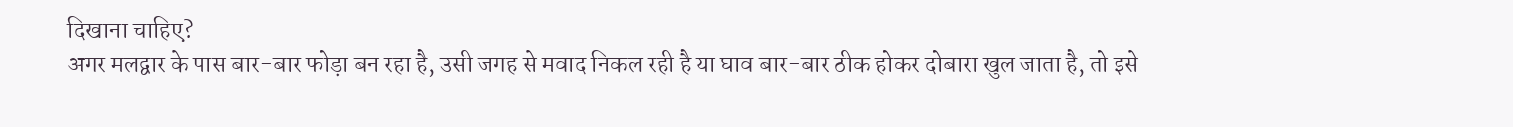दिखाना चाहिए?
अगर मलद्वार के पास बार-बार फोड़ा बन रहा है, उसी जगह से मवाद निकल रही है या घाव बार-बार ठीक होकर दोबारा खुल जाता है, तो इसे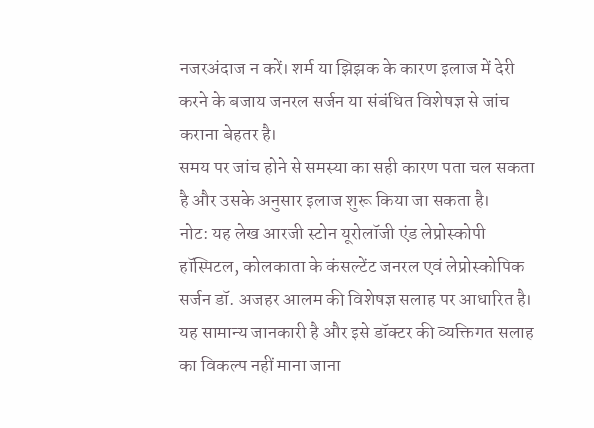नजरअंदाज न करें। शर्म या झिझक के कारण इलाज में देरी करने के बजाय जनरल सर्जन या संबंधित विशेषज्ञ से जांच कराना बेहतर है।
समय पर जांच होने से समस्या का सही कारण पता चल सकता है और उसके अनुसार इलाज शुरू किया जा सकता है।
नोट: यह लेख आरजी स्टोन यूरोलॉजी एंड लेप्रोस्कोपी हॉस्पिटल, कोलकाता के कंसल्टेंट जनरल एवं लेप्रोस्कोपिक सर्जन डॉ. अजहर आलम की विशेषज्ञ सलाह पर आधारित है। यह सामान्य जानकारी है और इसे डॉक्टर की व्यक्तिगत सलाह का विकल्प नहीं माना जाना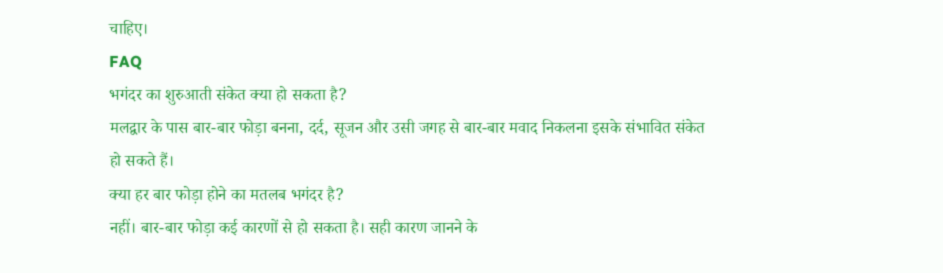चाहिए।
FAQ
भगंदर का शुरुआती संकेत क्या हो सकता है?
मलद्वार के पास बार-बार फोड़ा बनना, दर्द, सूजन और उसी जगह से बार-बार मवाद निकलना इसके संभावित संकेत हो सकते हैं।
क्या हर बार फोड़ा होने का मतलब भगंदर है?
नहीं। बार-बार फोड़ा कई कारणों से हो सकता है। सही कारण जानने के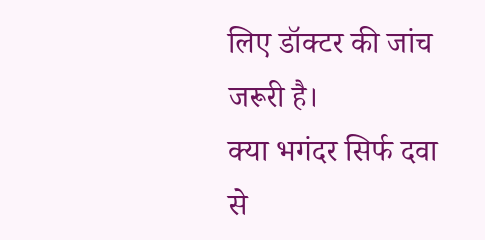लिए डॉक्टर की जांच जरूरी है।
क्या भगंदर सिर्फ दवा से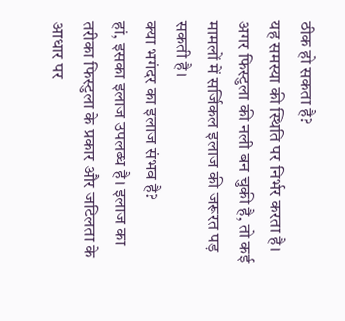ठीक हो सकता है?
यह समस्या की स्थिति पर निर्भर करता है। अगर फिस्टुला की नली बन चुकी है, तो कई मामलों में सर्जिकल इलाज की जरूरत पड़ सकती है।
क्या भगंदर का इलाज संभव है?
हां, इसका इलाज उपलब्ध है। इलाज का तरीका फिस्टुला के प्रकार और जटिलता के आधार पर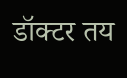डॉक्टर तय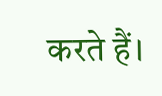करते हैं।